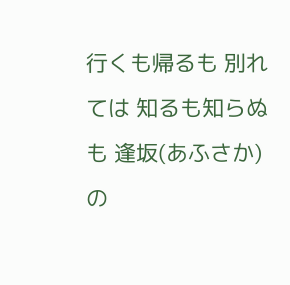行くも帰るも 別れては 知るも知らぬも 逢坂(あふさか)の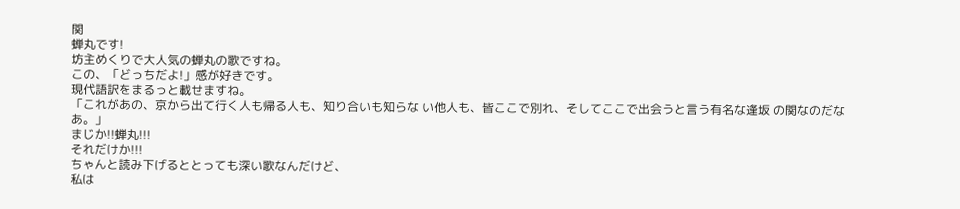関
蝉丸です!
坊主めくりで大人気の蝉丸の歌ですね。
この、「どっちだよ!」感が好きです。
現代語訳をまるっと載せますね。
「これがあの、京から出て行く人も帰る人も、知り合いも知らな い他人も、皆ここで別れ、そしてここで出会うと言う有名な逢坂 の関なのだなあ。」
まじか!!蝉丸!!!
それだけか!!!
ちゃんと読み下げるととっても深い歌なんだけど、
私は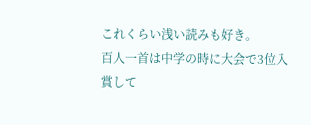これくらい浅い読みも好き。
百人一首は中学の時に大会で3位入賞して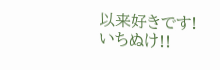以来好きです!
いちぬけ!!